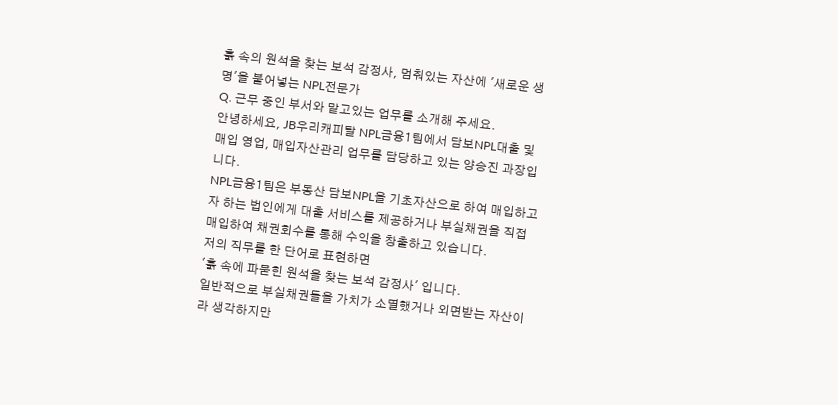흙 속의 원석을 찾는 보석 감정사, 멈춰있는 자산에 '새로운 생명'을 불어넣는 NPL전문가
Q. 근무 중인 부서와 맡고있는 업무를 소개해 주세요.
안녕하세요, JB우리캐피탈 NPL금융1팀에서 담보NPL대출 및 매입 영업, 매입자산관리 업무를 담당하고 있는 양승진 과장입니다.
NPL금융1팀은 부동산 담보NPL을 기초자산으로 하여 매입하고자 하는 법인에게 대출 서비스를 제공하거나 부실채권을 직접 매입하여 채권회수를 통해 수익을 창출하고 있습니다.
저의 직무를 한 단어로 표현하면
'흙 속에 파묻힌 원석을 찾는 보석 감정사' 입니다.
일반적으로 부실채권들을 가치가 소멸했거나 외면받는 자산이라 생각하지만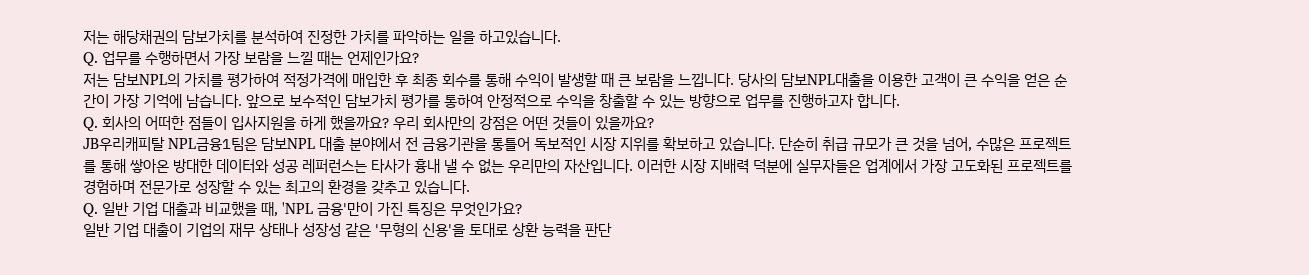저는 해당채권의 담보가치를 분석하여 진정한 가치를 파악하는 일을 하고있습니다.
Q. 업무를 수행하면서 가장 보람을 느낄 때는 언제인가요?
저는 담보NPL의 가치를 평가하여 적정가격에 매입한 후 최종 회수를 통해 수익이 발생할 때 큰 보람을 느낍니다. 당사의 담보NPL대출을 이용한 고객이 큰 수익을 얻은 순간이 가장 기억에 남습니다. 앞으로 보수적인 담보가치 평가를 통하여 안정적으로 수익을 창출할 수 있는 방향으로 업무를 진행하고자 합니다.
Q. 회사의 어떠한 점들이 입사지원을 하게 했을까요? 우리 회사만의 강점은 어떤 것들이 있을까요?
JB우리캐피탈 NPL금융1팀은 담보NPL 대출 분야에서 전 금융기관을 통틀어 독보적인 시장 지위를 확보하고 있습니다. 단순히 취급 규모가 큰 것을 넘어, 수많은 프로젝트를 통해 쌓아온 방대한 데이터와 성공 레퍼런스는 타사가 흉내 낼 수 없는 우리만의 자산입니다. 이러한 시장 지배력 덕분에 실무자들은 업계에서 가장 고도화된 프로젝트를 경험하며 전문가로 성장할 수 있는 최고의 환경을 갖추고 있습니다.
Q. 일반 기업 대출과 비교했을 때, 'NPL 금융'만이 가진 특징은 무엇인가요?
일반 기업 대출이 기업의 재무 상태나 성장성 같은 '무형의 신용'을 토대로 상환 능력을 판단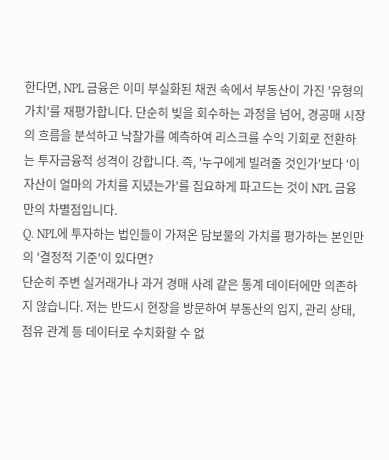한다면, NPL 금융은 이미 부실화된 채권 속에서 부동산이 가진 '유형의 가치'를 재평가합니다. 단순히 빚을 회수하는 과정을 넘어, 경공매 시장의 흐름을 분석하고 낙찰가를 예측하여 리스크를 수익 기회로 전환하는 투자금융적 성격이 강합니다. 즉, '누구에게 빌려줄 것인가'보다 '이 자산이 얼마의 가치를 지녔는가'를 집요하게 파고드는 것이 NPL 금융만의 차별점입니다.
Q. NPL에 투자하는 법인들이 가져온 담보물의 가치를 평가하는 본인만의 '결정적 기준'이 있다면?
단순히 주변 실거래가나 과거 경매 사례 같은 통계 데이터에만 의존하지 않습니다. 저는 반드시 현장을 방문하여 부동산의 입지, 관리 상태, 점유 관계 등 데이터로 수치화할 수 없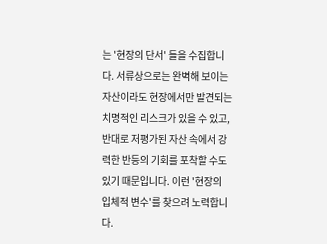는 '현장의 단서' 들을 수집합니다. 서류상으로는 완벽해 보이는 자산이라도 현장에서만 발견되는 치명적인 리스크가 있을 수 있고, 반대로 저평가된 자산 속에서 강력한 반등의 기회를 포착할 수도 있기 때문입니다. 이런 '현장의 입체적 변수'를 찾으려 노력합니다.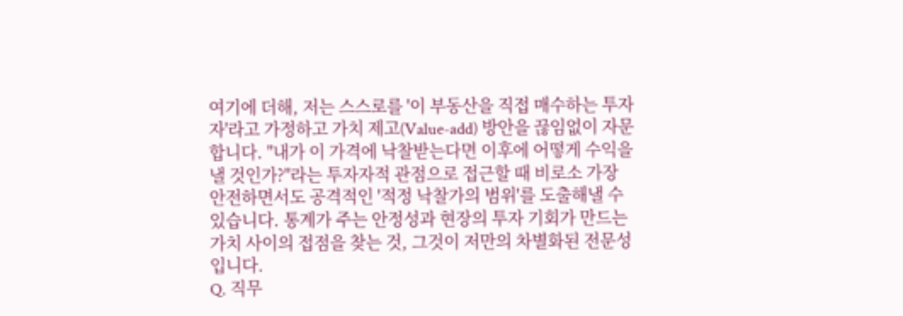여기에 더해, 저는 스스로를 '이 부동산을 직접 매수하는 투자자'라고 가정하고 가치 제고(Value-add) 방안을 끊임없이 자문합니다. "내가 이 가격에 낙찰받는다면 이후에 어떻게 수익을 낼 것인가?"라는 투자자적 관점으로 접근할 때 비로소 가장 안전하면서도 공격적인 '적정 낙찰가의 범위'를 도출해낼 수 있습니다. 통계가 주는 안정성과 현장의 투자 기회가 만드는 가치 사이의 접점을 찾는 것, 그것이 저만의 차별화된 전문성입니다.
Q. 직무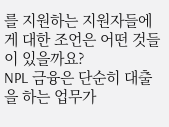를 지원하는 지원자들에게 대한 조언은 어떤 것들이 있을까요?
NPL 금융은 단순히 대출을 하는 업무가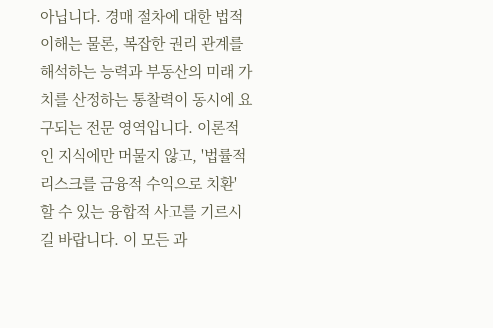아닙니다. 경매 절차에 대한 법적 이해는 물론, 복잡한 권리 관계를 해석하는 능력과 부동산의 미래 가치를 산정하는 통찰력이 동시에 요구되는 전문 영역입니다. 이론적인 지식에만 머물지 않고, '법률적 리스크를 금융적 수익으로 치환' 할 수 있는 융합적 사고를 기르시길 바랍니다. 이 모든 과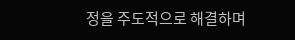정을 주도적으로 해결하며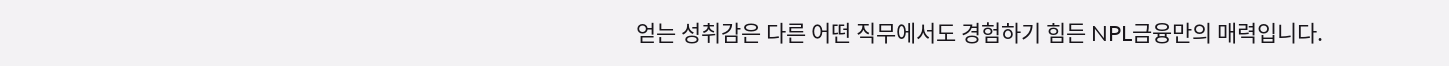얻는 성취감은 다른 어떤 직무에서도 경험하기 힘든 NPL금융만의 매력입니다.